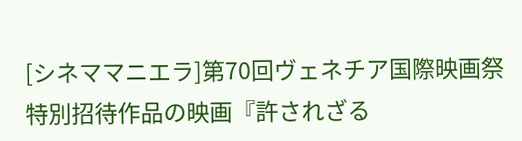[シネママニエラ]第70回ヴェネチア国際映画祭特別招待作品の映画『許されざる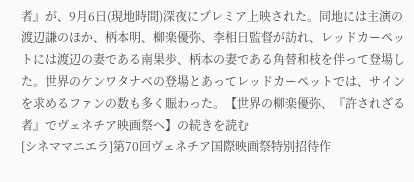者』が、9月6日(現地時間)深夜にプレミア上映された。同地には主演の渡辺謙のほか、柄本明、柳楽優弥、李相日監督が訪れ、レッドカーペットには渡辺の妻である南果歩、柄本の妻である角替和枝を伴って登場した。世界のケンワタナベの登場とあってレッドカーペットでは、サインを求めるファンの数も多く賑わった。【世界の柳楽優弥、『許されざる者』でヴェネチア映画祭へ】の続きを読む
[シネママニエラ]第70回ヴェネチア国際映画祭特別招待作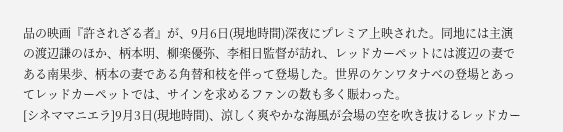品の映画『許されざる者』が、9月6日(現地時間)深夜にプレミア上映された。同地には主演の渡辺謙のほか、柄本明、柳楽優弥、李相日監督が訪れ、レッドカーペットには渡辺の妻である南果歩、柄本の妻である角替和枝を伴って登場した。世界のケンワタナベの登場とあってレッドカーペットでは、サインを求めるファンの数も多く賑わった。
[シネママニエラ]9月3日(現地時間)、涼しく爽やかな海風が会場の空を吹き抜けるレッドカー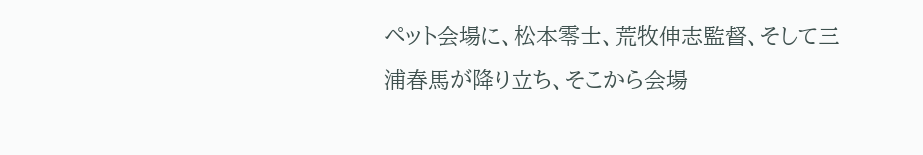ペット会場に、松本零士、荒牧伸志監督、そして三浦春馬が降り立ち、そこから会場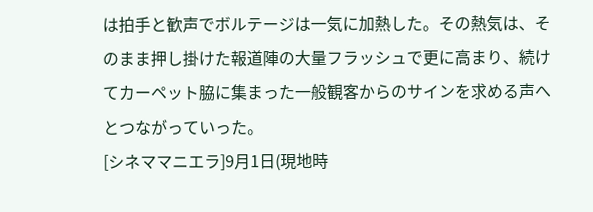は拍手と歓声でボルテージは一気に加熱した。その熱気は、そのまま押し掛けた報道陣の大量フラッシュで更に高まり、続けてカーペット脇に集まった一般観客からのサインを求める声へとつながっていった。
[シネママニエラ]9月1日(現地時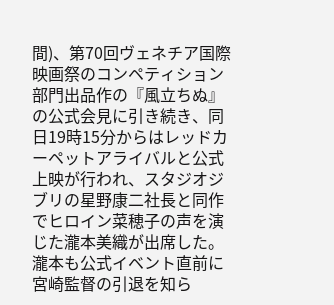間)、第70回ヴェネチア国際映画祭のコンペティション部門出品作の『風立ちぬ』の公式会見に引き続き、同日19時15分からはレッドカーペットアライバルと公式上映が行われ、スタジオジブリの星野康二社長と同作でヒロイン菜穂子の声を演じた瀧本美織が出席した。瀧本も公式イベント直前に宮崎監督の引退を知ら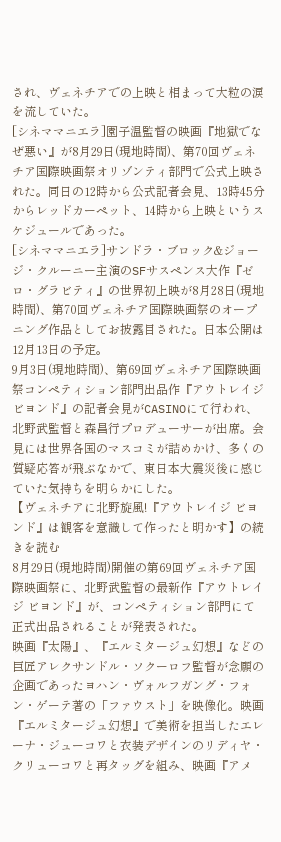され、ヴェネチアでの上映と相まって大粒の涙を流していた。
[シネママニエラ]園子温監督の映画『地獄でなぜ悪い』が8月29日(現地時間)、第70回ヴェネチア国際映画祭オリゾンティ部門で公式上映された。同日の12時から公式記者会見、13時45分からレッドカーペット、14時から上映というスケジュールであった。
[シネママニエラ]サンドラ・ブロック&ジョージ・クルーニー主演のSFサスペンス大作『ゼロ・グラビティ』の世界初上映が8月28日(現地時間)、第70回ヴェネチア国際映画祭のオープニング作品としてお披露目された。日本公開は12月13日の予定。
9月3日(現地時間)、第69回ヴェネチア国際映画祭コンペティション部門出品作『アウトレイジ ビヨンド』の記者会見がCASINOにて行われ、北野武監督と森昌行プロデューサーが出席。会見には世界各国のマスコミが詰めかけ、多くの質疑応答が飛ぶなかで、東日本大震災後に感じていた気持ちを明らかにした。
【ヴェネチアに北野旋風!『アウトレイジ ビヨンド』は観客を意識して作ったと明かす】の続きを読む
8月29日(現地時間)開催の第69回ヴェネチア国際映画祭に、北野武監督の最新作『アウトレイジ ビヨンド』が、コンペティション部門にて正式出品されることが発表された。
映画『太陽』、『エルミタージュ幻想』などの巨匠アレクサンドル・ソクーロフ監督が念願の企画であったヨハン・ヴォルフガング・フォン・ゲーテ著の「ファウスト」を映像化。映画『エルミタージュ幻想』で美術を担当したエレーナ・ジューコワと衣装デザインのリディヤ・クリューコワと再タッグを組み、映画『アメ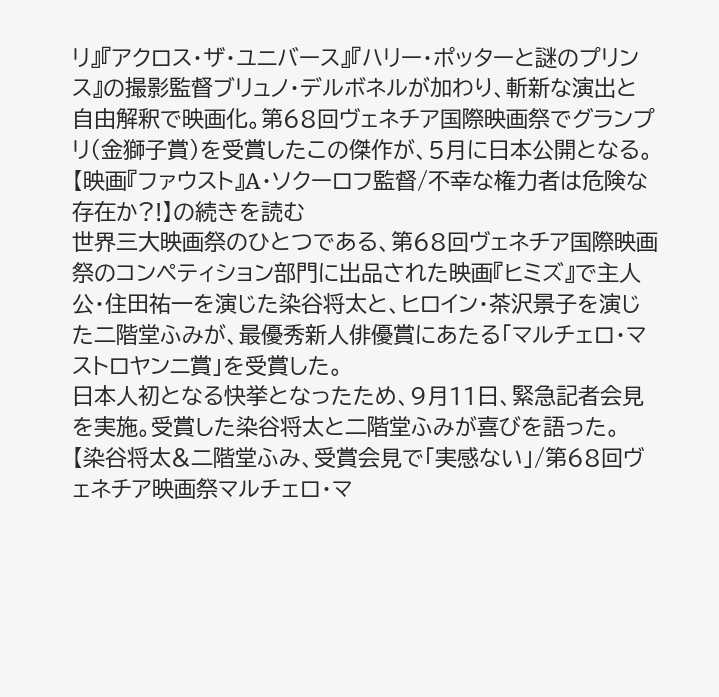リ』『アクロス・ザ・ユニバース』『ハリー・ポッターと謎のプリンス』の撮影監督ブリュノ・デルボネルが加わり、斬新な演出と自由解釈で映画化。第68回ヴェネチア国際映画祭でグランプリ(金獅子賞)を受賞したこの傑作が、5月に日本公開となる。
【映画『ファウスト』A・ソクーロフ監督/不幸な権力者は危険な存在か?!】の続きを読む
世界三大映画祭のひとつである、第68回ヴェネチア国際映画祭のコンペティション部門に出品された映画『ヒミズ』で主人公・住田祐一を演じた染谷将太と、ヒロイン・茶沢景子を演じた二階堂ふみが、最優秀新人俳優賞にあたる「マルチェロ・マストロヤンニ賞」を受賞した。
日本人初となる快挙となったため、9月11日、緊急記者会見を実施。受賞した染谷将太と二階堂ふみが喜びを語った。
【染谷将太&二階堂ふみ、受賞会見で「実感ない」/第68回ヴェネチア映画祭マルチェロ・マ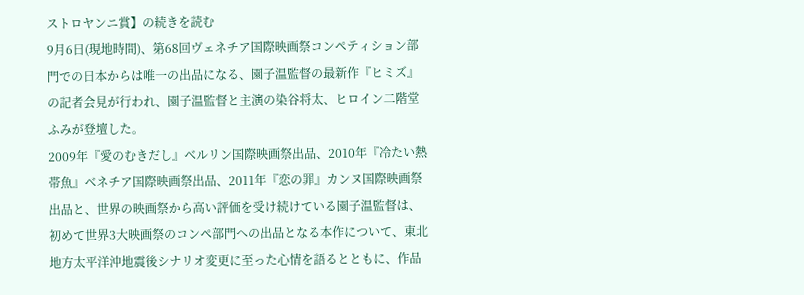ストロヤンニ賞】の続きを読む
9月6日(現地時間)、第68回ヴェネチア国際映画祭コンペティション部門での日本からは唯一の出品になる、園子温監督の最新作『ヒミズ』の記者会見が行われ、園子温監督と主演の染谷将太、ヒロイン二階堂ふみが登壇した。
2009年『愛のむきだし』ベルリン国際映画祭出品、2010年『冷たい熱帯魚』ベネチア国際映画祭出品、2011年『恋の罪』カンヌ国際映画祭出品と、世界の映画祭から高い評価を受け続けている園子温監督は、初めて世界3大映画祭のコンペ部門への出品となる本作について、東北地方太平洋沖地震後シナリオ変更に至った心情を語るとともに、作品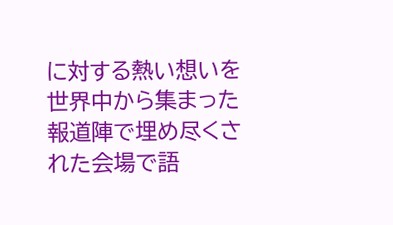に対する熱い想いを世界中から集まった報道陣で埋め尽くされた会場で語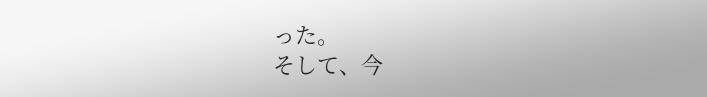った。
そして、今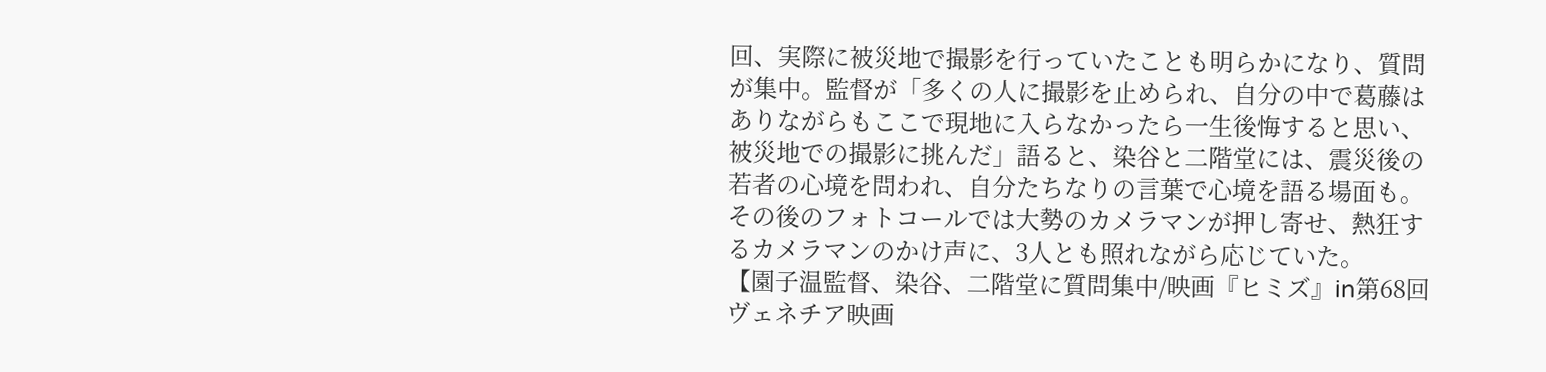回、実際に被災地で撮影を行っていたことも明らかになり、質問が集中。監督が「多くの人に撮影を止められ、自分の中で葛藤はありながらもここで現地に入らなかったら一生後悔すると思い、被災地での撮影に挑んだ」語ると、染谷と二階堂には、震災後の若者の心境を問われ、自分たちなりの言葉で心境を語る場面も。その後のフォトコールでは大勢のカメラマンが押し寄せ、熱狂するカメラマンのかけ声に、3人とも照れながら応じていた。
【園子温監督、染谷、二階堂に質問集中/映画『ヒミズ』in第68回ヴェネチア映画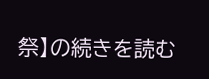祭】の続きを読む